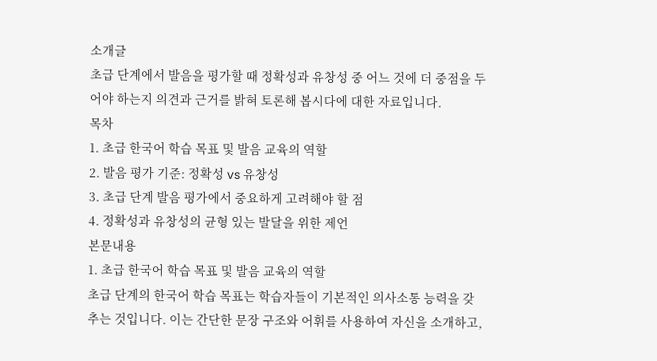소개글
초급 단계에서 발음을 평가할 때 정확성과 유창성 중 어느 것에 더 중점을 두어야 하는지 의견과 근거를 밝혀 토론해 봅시다에 대한 자료입니다.
목차
1. 초급 한국어 학습 목표 및 발음 교육의 역할
2. 발음 평가 기준: 정확성 vs 유창성
3. 초급 단계 발음 평가에서 중요하게 고려해야 할 점
4. 정확성과 유창성의 균형 있는 발달을 위한 제언
본문내용
1. 초급 한국어 학습 목표 및 발음 교육의 역할
초급 단계의 한국어 학습 목표는 학습자들이 기본적인 의사소통 능력을 갖추는 것입니다. 이는 간단한 문장 구조와 어휘를 사용하여 자신을 소개하고,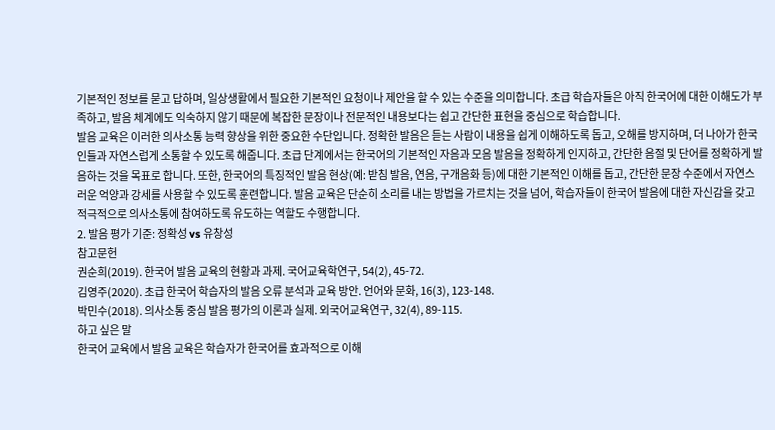기본적인 정보를 묻고 답하며, 일상생활에서 필요한 기본적인 요청이나 제안을 할 수 있는 수준을 의미합니다. 초급 학습자들은 아직 한국어에 대한 이해도가 부족하고, 발음 체계에도 익숙하지 않기 때문에 복잡한 문장이나 전문적인 내용보다는 쉽고 간단한 표현을 중심으로 학습합니다.
발음 교육은 이러한 의사소통 능력 향상을 위한 중요한 수단입니다. 정확한 발음은 듣는 사람이 내용을 쉽게 이해하도록 돕고, 오해를 방지하며, 더 나아가 한국인들과 자연스럽게 소통할 수 있도록 해줍니다. 초급 단계에서는 한국어의 기본적인 자음과 모음 발음을 정확하게 인지하고, 간단한 음절 및 단어를 정확하게 발음하는 것을 목표로 합니다. 또한, 한국어의 특징적인 발음 현상(예: 받침 발음, 연음, 구개음화 등)에 대한 기본적인 이해를 돕고, 간단한 문장 수준에서 자연스러운 억양과 강세를 사용할 수 있도록 훈련합니다. 발음 교육은 단순히 소리를 내는 방법을 가르치는 것을 넘어, 학습자들이 한국어 발음에 대한 자신감을 갖고 적극적으로 의사소통에 참여하도록 유도하는 역할도 수행합니다.
2. 발음 평가 기준: 정확성 vs 유창성
참고문헌
권순희(2019). 한국어 발음 교육의 현황과 과제. 국어교육학연구, 54(2), 45-72.
김영주(2020). 초급 한국어 학습자의 발음 오류 분석과 교육 방안. 언어와 문화, 16(3), 123-148.
박민수(2018). 의사소통 중심 발음 평가의 이론과 실제. 외국어교육연구, 32(4), 89-115.
하고 싶은 말
한국어 교육에서 발음 교육은 학습자가 한국어를 효과적으로 이해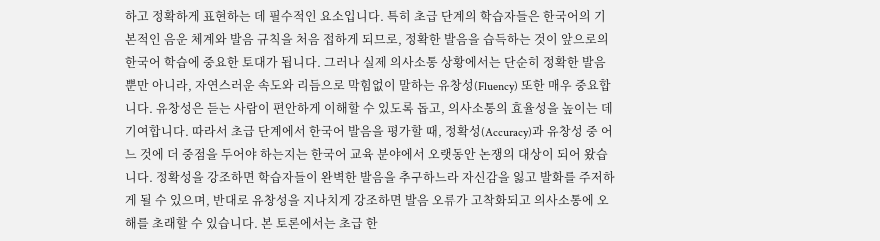하고 정확하게 표현하는 데 필수적인 요소입니다. 특히 초급 단계의 학습자들은 한국어의 기본적인 음운 체계와 발음 규칙을 처음 접하게 되므로, 정확한 발음을 습득하는 것이 앞으로의 한국어 학습에 중요한 토대가 됩니다. 그러나 실제 의사소통 상황에서는 단순히 정확한 발음뿐만 아니라, 자연스러운 속도와 리듬으로 막힘없이 말하는 유창성(Fluency) 또한 매우 중요합니다. 유창성은 듣는 사람이 편안하게 이해할 수 있도록 돕고, 의사소통의 효율성을 높이는 데 기여합니다. 따라서 초급 단계에서 한국어 발음을 평가할 때, 정확성(Accuracy)과 유창성 중 어느 것에 더 중점을 두어야 하는지는 한국어 교육 분야에서 오랫동안 논쟁의 대상이 되어 왔습니다. 정확성을 강조하면 학습자들이 완벽한 발음을 추구하느라 자신감을 잃고 발화를 주저하게 될 수 있으며, 반대로 유창성을 지나치게 강조하면 발음 오류가 고착화되고 의사소통에 오해를 초래할 수 있습니다. 본 토론에서는 초급 한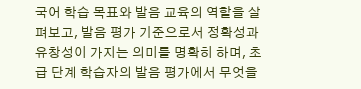국어 학습 목표와 발음 교육의 역할을 살펴보고, 발음 평가 기준으로서 정확성과 유창성이 가지는 의미를 명확히 하며, 초급 단계 학습자의 발음 평가에서 무엇을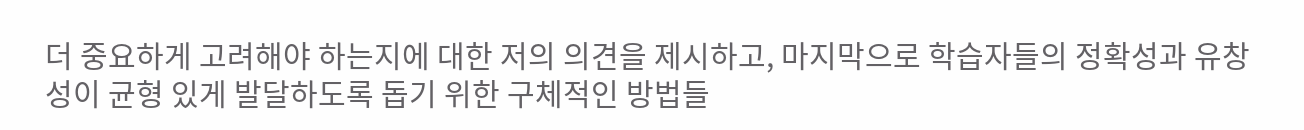더 중요하게 고려해야 하는지에 대한 저의 의견을 제시하고, 마지막으로 학습자들의 정확성과 유창성이 균형 있게 발달하도록 돕기 위한 구체적인 방법들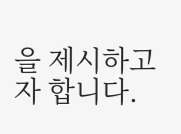을 제시하고자 합니다.